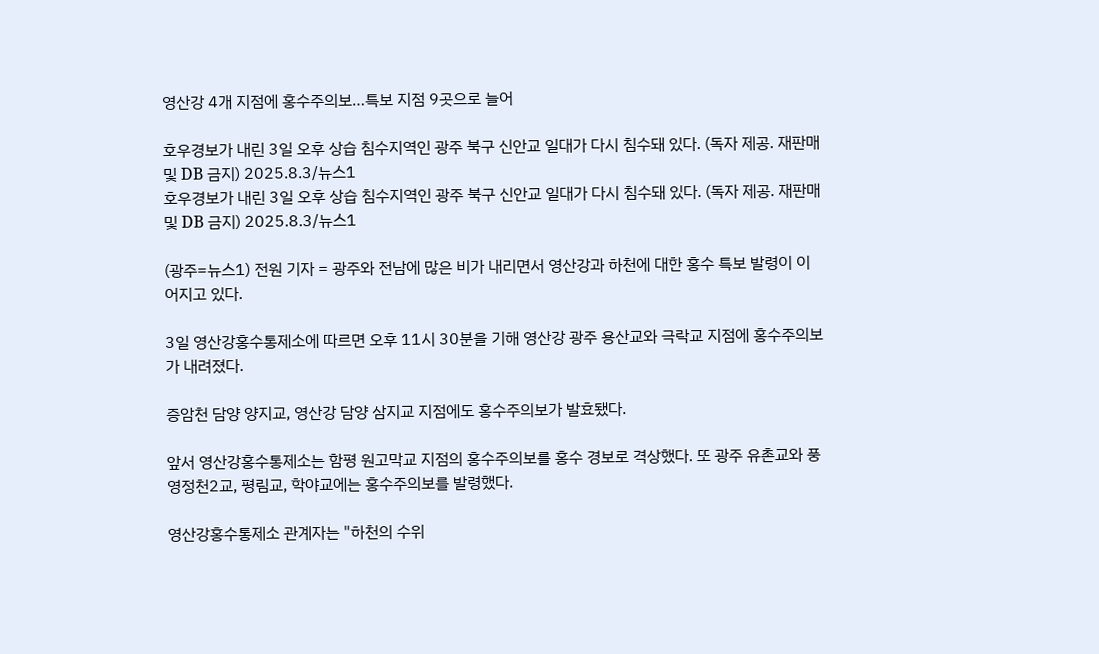영산강 4개 지점에 홍수주의보…특보 지점 9곳으로 늘어

호우경보가 내린 3일 오후 상습 침수지역인 광주 북구 신안교 일대가 다시 침수돼 있다. (독자 제공. 재판매 및 DB 금지) 2025.8.3/뉴스1
호우경보가 내린 3일 오후 상습 침수지역인 광주 북구 신안교 일대가 다시 침수돼 있다. (독자 제공. 재판매 및 DB 금지) 2025.8.3/뉴스1

(광주=뉴스1) 전원 기자 = 광주와 전남에 많은 비가 내리면서 영산강과 하천에 대한 홍수 특보 발령이 이어지고 있다.

3일 영산강홍수통제소에 따르면 오후 11시 30분을 기해 영산강 광주 용산교와 극락교 지점에 홍수주의보가 내려졌다.

증암천 담양 양지교, 영산강 담양 삼지교 지점에도 홍수주의보가 발효됐다.

앞서 영산강홍수통제소는 함평 원고막교 지점의 홍수주의보를 홍수 경보로 격상했다. 또 광주 유촌교와 풍영정천2교, 평림교, 학야교에는 홍수주의보를 발령했다.

영산강홍수통제소 관계자는 "하천의 수위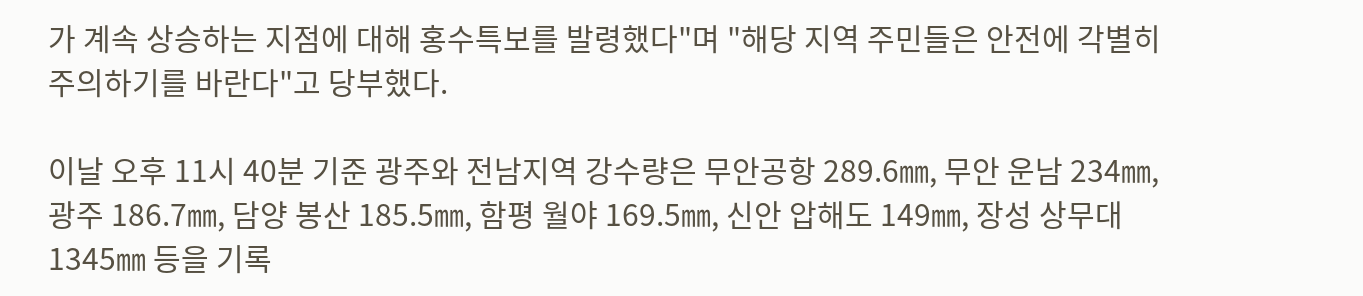가 계속 상승하는 지점에 대해 홍수특보를 발령했다"며 "해당 지역 주민들은 안전에 각별히 주의하기를 바란다"고 당부했다.

이날 오후 11시 40분 기준 광주와 전남지역 강수량은 무안공항 289.6㎜, 무안 운남 234㎜, 광주 186.7㎜, 담양 봉산 185.5㎜, 함평 월야 169.5㎜, 신안 압해도 149㎜, 장성 상무대 1345㎜ 등을 기록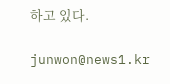하고 있다.

junwon@news1.kr